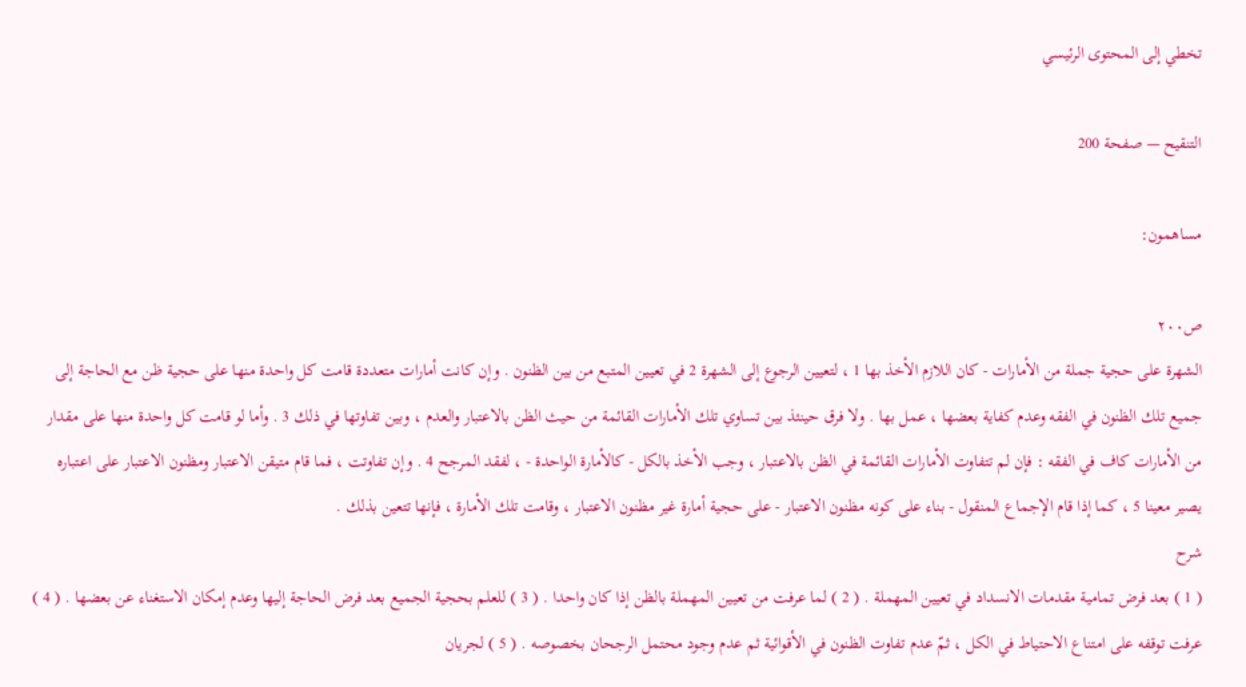تخطي إلى المحتوى الرئيسي

التنقيح — صفحة 200

مساهمون:

ص٢٠٠
الشهرة على حجية جملة من الأمارات - كان اللازم الأخذ بها 1 ، لتعيين الرجوع إلى الشهرة 2 في تعيين المتبع من بين الظنون . وإن كانت أمارات متعددة قامت كل واحدة منها على حجية ظن مع الحاجة إلى جميع تلك الظنون في الفقه وعدم كفاية بعضها ، عمل بها . ولا فرق حينئذ بين تساوي تلك الأمارات القائمة من حيث الظن بالاعتبار والعدم ، وبين تفاوتها في ذلك 3 . وأما لو قامت كل واحدة منها على مقدار من الأمارات كاف في الفقه : فإن لم تتفاوت الأمارات القائمة في الظن بالاعتبار ، وجب الأخذ بالكل - كالأمارة الواحدة - ، لفقد المرجح 4 . وإن تفاوتت ، فما قام متيقن الاعتبار ومظنون الاعتبار على اعتباره يصير معينا 5 ، كما إذا قام الإجماع المنقول - بناء على كونه مظنون الاعتبار - على حجية أمارة غير مظنون الاعتبار ، وقامت تلك الأمارة ، فإنها تتعين بذلك .
شرح
( 1 ) بعد فرض تمامية مقدمات الانسداد في تعيين المهملة . ( 2 ) لما عرفت من تعيين المهملة بالظن إذا كان واحدا . ( 3 ) للعلم بحجية الجميع بعد فرض الحاجة إليها وعدم إمكان الاستغناء عن بعضها . ( 4 ) عرفت توقفه على امتناع الاحتياط في الكل ، ثمّ عدم تفاوت الظنون في الأقوائية ثم عدم وجود محتمل الرجحان بخصوصه . ( 5 ) لجريان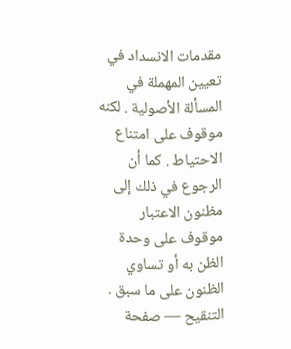مقدمات الانسداد في تعيين المهملة في المسألة الأصولية . لكنه موقوف على امتناع الاحتياط . كما أن الرجوع في ذلك إلى مظنون الاعتبار موقوف على وحدة الظن به أو تساوي الظنون على ما سبق .
التنقيح — صفحة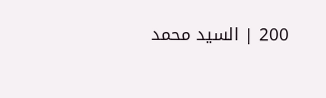200 | السيد محمد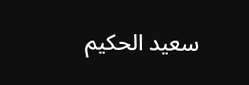سعيد الحكيم